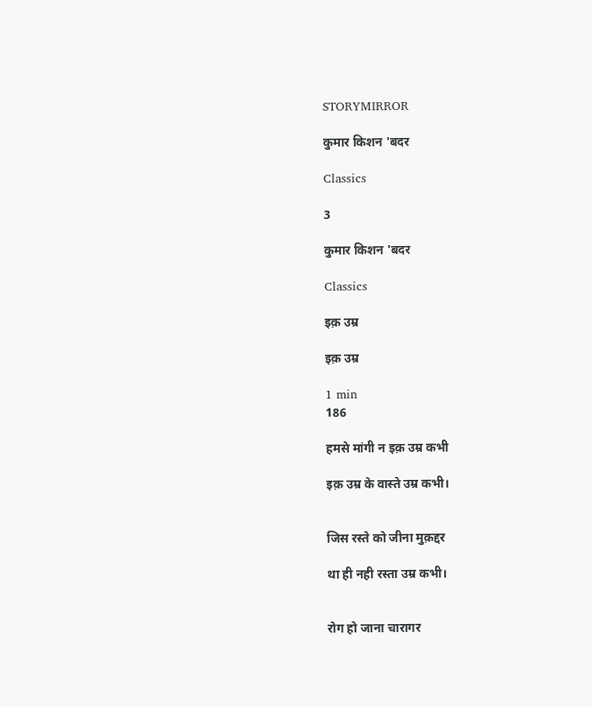STORYMIRROR

कुमार किशन 'बदर

Classics

3

कुमार किशन 'बदर

Classics

इक़ उम्र

इक़ उम्र

1 min
186

हमसे मांगी न इक़ उम्र कभी

इक़ उम्र के वास्ते उम्र कभी।


जिस रस्ते को जीना मुक़द्दर

था ही नही रस्ता उम्र कभी।


रोग हो जाना चारागर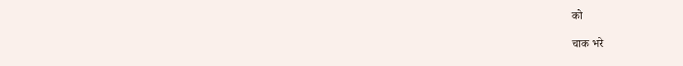को

चाक भरे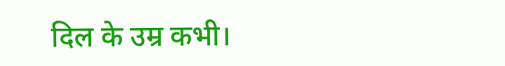दिल के उम्र कभी।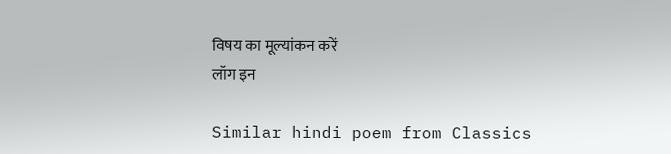विषय का मूल्यांकन करें
लॉग इन

Similar hindi poem from Classics